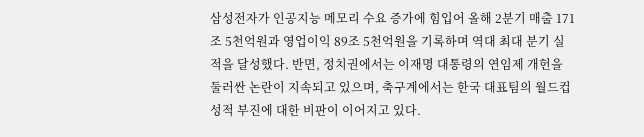삼성전자가 인공지능 메모리 수요 증가에 힘입어 올해 2분기 매출 171조 5천억원과 영업이익 89조 5천억원을 기록하며 역대 최대 분기 실적을 달성했다. 반면, 정치권에서는 이재명 대통령의 연임제 개헌을 둘러싼 논란이 지속되고 있으며, 축구계에서는 한국 대표팀의 월드컵 성적 부진에 대한 비판이 이어지고 있다.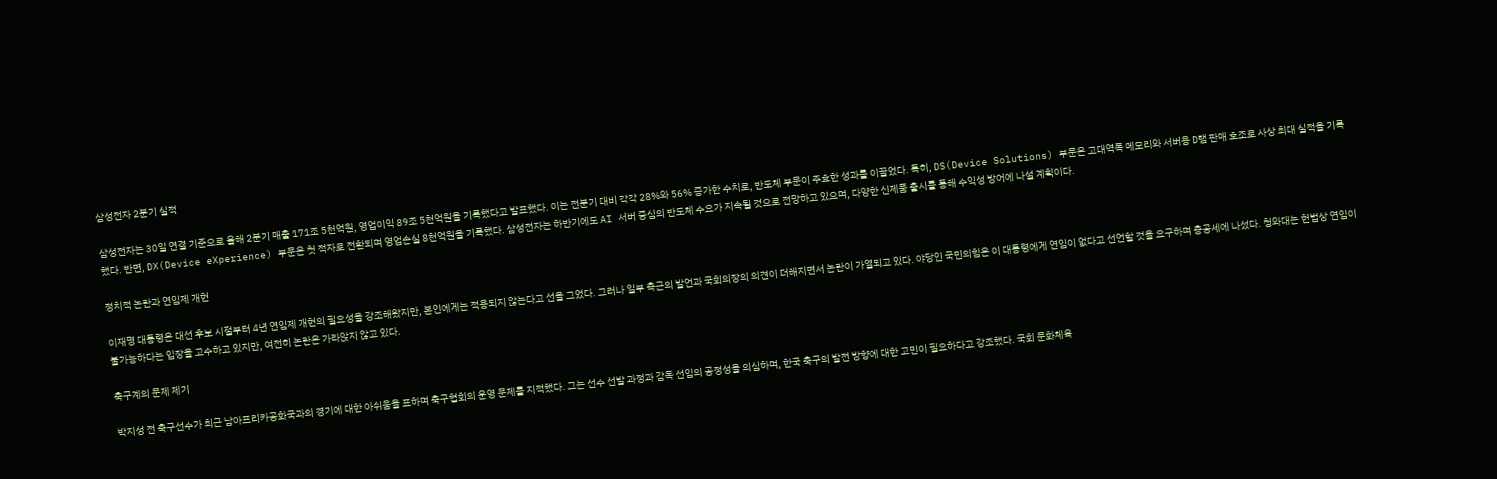삼성전자 2분기 실적

삼성전자는 30일 연결 기준으로 올해 2분기 매출 171조 5천억원, 영업이익 89조 5천억원을 기록했다고 발표했다. 이는 전분기 대비 각각 28%와 56% 증가한 수치로, 반도체 부문이 주효한 성과를 이끌었다. 특히, DS(Device Solutions) 부문은 고대역폭 메모리와 서버용 D램 판매 호조로 사상 최대 실적을 기록했다. 반면, DX(Device eXperience) 부문은 첫 적자로 전환되며 영업손실 8천억원을 기록했다. 삼성전자는 하반기에도 AI 서버 중심의 반도체 수요가 지속될 것으로 전망하고 있으며, 다양한 신제품 출시를 통해 수익성 방어에 나설 계획이다.

정치적 논란과 연임제 개헌

이재명 대통령은 대선 후보 시절부터 4년 연임제 개헌의 필요성을 강조해왔지만, 본인에게는 적용되지 않는다고 선을 그었다. 그러나 일부 측근의 발언과 국회의장의 의견이 더해지면서 논란이 가열되고 있다. 야당인 국민의힘은 이 대통령에게 연임이 없다고 선언할 것을 요구하며 총공세에 나섰다. 청와대는 헌법상 연임이 불가능하다는 입장을 고수하고 있지만, 여전히 논란은 가라앉지 않고 있다.

축구계의 문제 제기

박지성 전 축구선수가 최근 남아프리카공화국과의 경기에 대한 아쉬움을 표하며 축구협회의 운영 문제를 지적했다. 그는 선수 선발 과정과 감독 선임의 공정성을 의심하며, 한국 축구의 발전 방향에 대한 고민이 필요하다고 강조했다. 국회 문화체육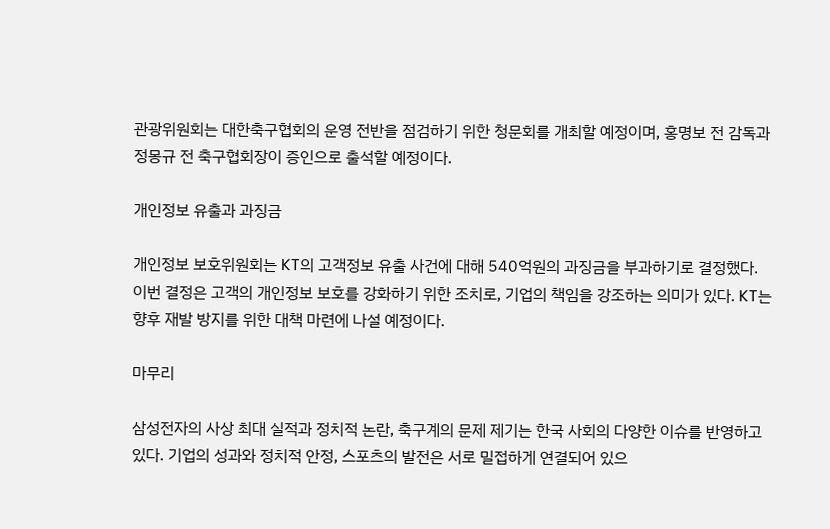관광위원회는 대한축구협회의 운영 전반을 점검하기 위한 청문회를 개최할 예정이며, 홍명보 전 감독과 정몽규 전 축구협회장이 증인으로 출석할 예정이다.

개인정보 유출과 과징금

개인정보 보호위원회는 KT의 고객정보 유출 사건에 대해 540억원의 과징금을 부과하기로 결정했다. 이번 결정은 고객의 개인정보 보호를 강화하기 위한 조치로, 기업의 책임을 강조하는 의미가 있다. KT는 향후 재발 방지를 위한 대책 마련에 나설 예정이다.

마무리

삼성전자의 사상 최대 실적과 정치적 논란, 축구계의 문제 제기는 한국 사회의 다양한 이슈를 반영하고 있다. 기업의 성과와 정치적 안정, 스포츠의 발전은 서로 밀접하게 연결되어 있으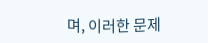며, 이러한 문제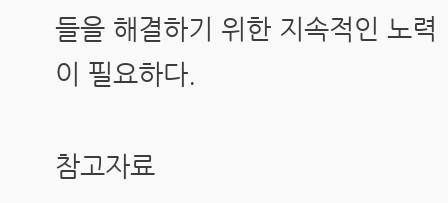들을 해결하기 위한 지속적인 노력이 필요하다.

참고자료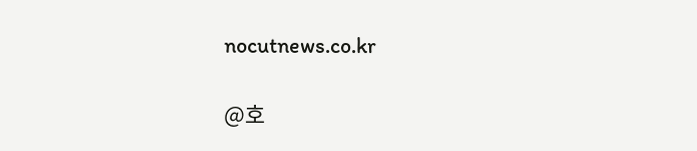nocutnews.co.kr

@호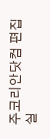주코리안닷컴 편집실